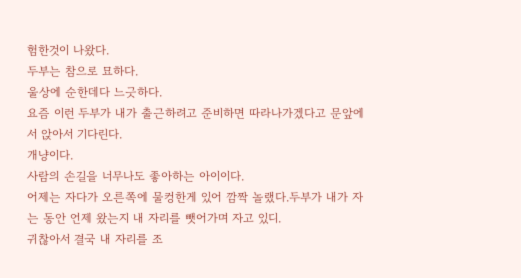험한것이 나왔다.
두부는 참으로 묘하다.
울상에 순한데다 느긋하다.
요즘 이런 두부가 내가 출근하려고 준비하면 따라나가겠다고 문앞에서 앉아서 기다린다.
개냥이다.
사람의 손길을 너무나도 좋아하는 아이이다.
어제는 자다가 오른쪽에 물컹한게 있어 깜짝 놀랬다.두부가 내가 자는 동안 언제 왔는지 내 자리를 뺏어가며 자고 있디.
귀찮아서 결국 내 자리를 조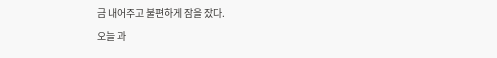금 내어주고 불편하게 잠을 잤다.
오늘 과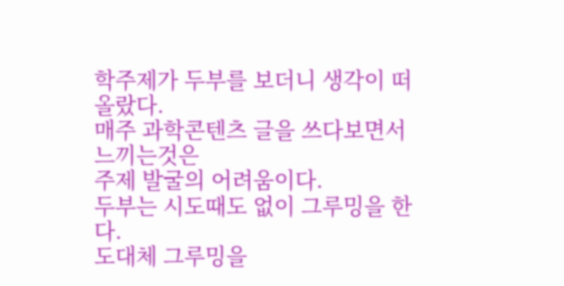학주제가 두부를 보더니 생각이 떠올랐다.
매주 과학콘텐츠 글을 쓰다보면서 느끼는것은
주제 발굴의 어려움이다.
두부는 시도때도 없이 그루밍을 한다.
도대체 그루밍을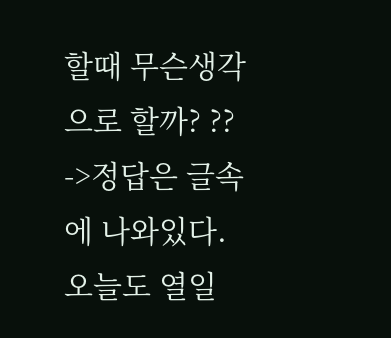할때 무슨생각으로 할까? ??
->정답은 글속에 나와있다.
오늘도 열일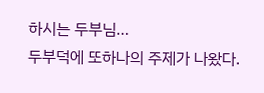하시는 두부님…
두부덕에 또하나의 주제가 나왔다.